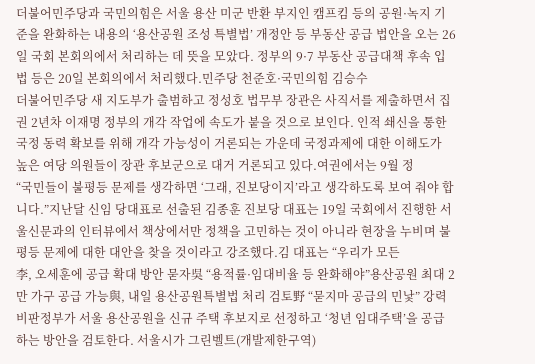더불어민주당과 국민의힘은 서울 용산 미군 반환 부지인 캠프킴 등의 공원·녹지 기준을 완화하는 내용의 ‘용산공원 조성 특별법’ 개정안 등 부동산 공급 법안을 오는 26일 국회 본회의에서 처리하는 데 뜻을 모았다. 정부의 9·7 부동산 공급대책 후속 입법 등은 20일 본회의에서 처리했다.민주당 천준호·국민의힘 김승수
더불어민주당 새 지도부가 출범하고 정성호 법무부 장관은 사직서를 제출하면서 집권 2년차 이재명 정부의 개각 작업에 속도가 붙을 것으로 보인다. 인적 쇄신을 통한 국정 동력 확보를 위해 개각 가능성이 거론되는 가운데 국정과제에 대한 이해도가 높은 여당 의원들이 장관 후보군으로 대거 거론되고 있다.여권에서는 9월 정
“국민들이 불평등 문제를 생각하면 ‘그래, 진보당이지’라고 생각하도록 보여 줘야 합니다.”지난달 신임 당대표로 선출된 김종훈 진보당 대표는 19일 국회에서 진행한 서울신문과의 인터뷰에서 책상에서만 정책을 고민하는 것이 아니라 현장을 누비며 불평등 문제에 대한 대안을 찾을 것이라고 강조했다.김 대표는 “우리가 모든
李, 오세훈에 공급 확대 방안 묻자吳 “용적률·임대비율 등 완화해야”용산공원 최대 2만 가구 공급 가능與, 내일 용산공원특별법 처리 검토野 “묻지마 공급의 민낯” 강력 비판정부가 서울 용산공원을 신규 주택 후보지로 선정하고 ‘청년 임대주택’을 공급하는 방안을 검토한다. 서울시가 그린벨트(개발제한구역)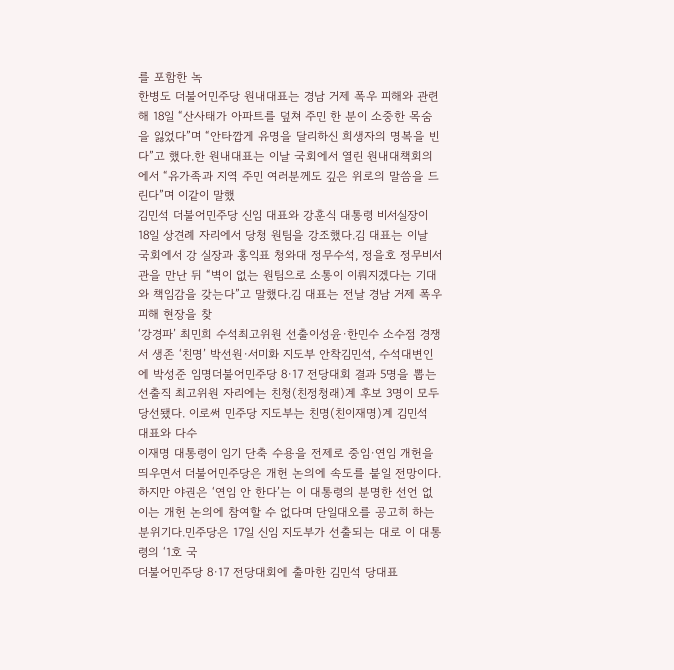를 포함한 녹
한병도 더불어민주당 원내대표는 경남 거제 폭우 피해와 관련해 18일 “산사태가 아파트를 덮쳐 주민 한 분이 소중한 목숨을 잃었다”며 “안타깝게 유명을 달리하신 희생자의 명복을 빈다”고 했다.한 원내대표는 이날 국회에서 열린 원내대책회의에서 “유가족과 지역 주민 여러분께도 깊은 위로의 말씀을 드린다”며 이같이 말했
김민석 더불어민주당 신임 대표와 강훈식 대통령 비서실장이 18일 상견례 자리에서 당청 원팀을 강조했다.김 대표는 이날 국회에서 강 실장과 홍익표 청와대 정무수석, 정을호 정무비서관을 만난 뒤 “벽이 없는 원팀으로 소통이 이뤄지겠다는 기대와 책임감을 갖는다”고 말했다.김 대표는 전날 경남 거제 폭우 피해 현장을 찾
‘강경파’ 최민희 수석최고위원 선출이성윤·한민수 소수점 경쟁서 생존 ‘친명’ 박선원·서미화 지도부 안착김민석, 수석대변인에 박성준 임명더불어민주당 8·17 전당대회 결과 5명을 뽑는 선출직 최고위원 자리에는 친청(친정청래)계 후보 3명이 모두 당선됐다. 이로써 민주당 지도부는 친명(친이재명)계 김민석 대표와 다수
이재명 대통령이 임기 단축 수용을 전제로 중임·연임 개헌을 띄우면서 더불어민주당은 개헌 논의에 속도를 붙일 전망이다. 하지만 야권은 ‘연임 안 한다’는 이 대통령의 분명한 선언 없이는 개헌 논의에 참여할 수 없다며 단일대오를 공고히 하는 분위기다.민주당은 17일 신임 지도부가 선출되는 대로 이 대통령의 ‘1호 국
더불어민주당 8·17 전당대회에 출마한 김민석 당대표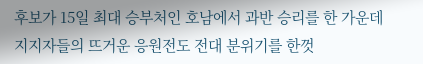후보가 15일 최대 승부처인 호남에서 과반 승리를 한 가운데 지지자들의 뜨거운 응원전도 전대 분위기를 한껏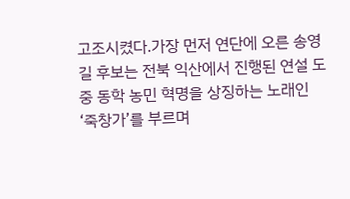고조시켰다.가장 먼저 연단에 오른 송영길 후보는 전북 익산에서 진행된 연설 도중 동학 농민 혁명을 상징하는 노래인 ‘죽창가’를 부르며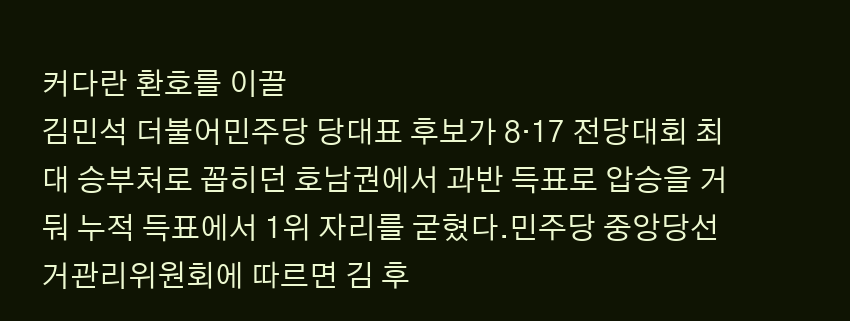커다란 환호를 이끌
김민석 더불어민주당 당대표 후보가 8·17 전당대회 최대 승부처로 꼽히던 호남권에서 과반 득표로 압승을 거둬 누적 득표에서 1위 자리를 굳혔다.민주당 중앙당선거관리위원회에 따르면 김 후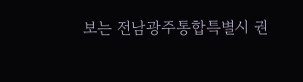보는 전남광주통합특별시 권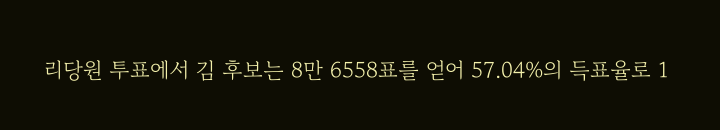리당원 투표에서 김 후보는 8만 6558표를 얻어 57.04%의 득표율로 1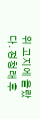위 고지에 올랐다. 정청래 후